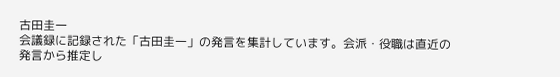古田圭一
会議録に記録された「古田圭一」の発言を集計しています。会派・役職は直近の発言から推定し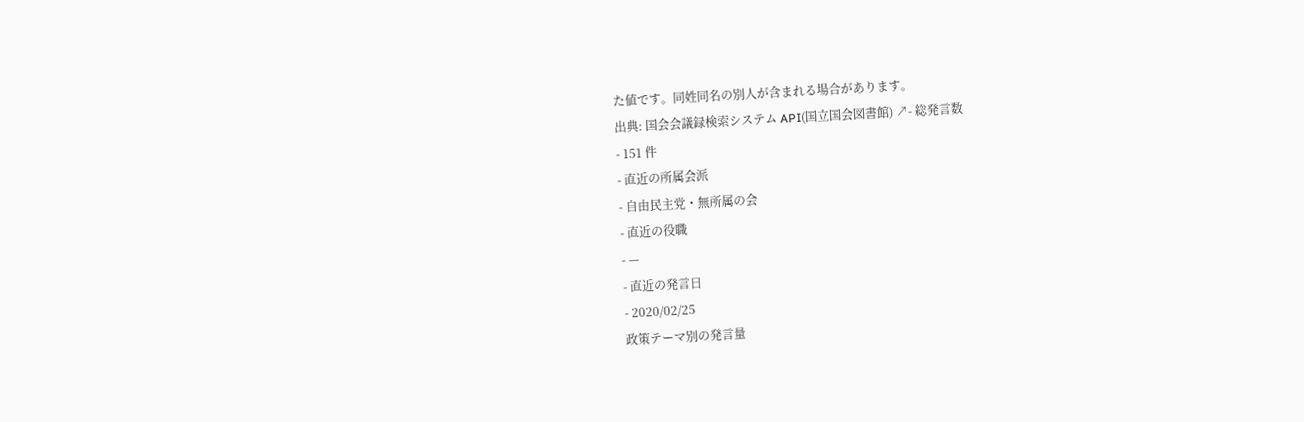た値です。同姓同名の別人が含まれる場合があります。
出典: 国会会議録検索システム API(国立国会図書館) ↗- 総発言数
- 151 件
- 直近の所属会派
- 自由民主党・無所属の会
- 直近の役職
- —
- 直近の発言日
- 2020/02/25
政策テーマ別の発言量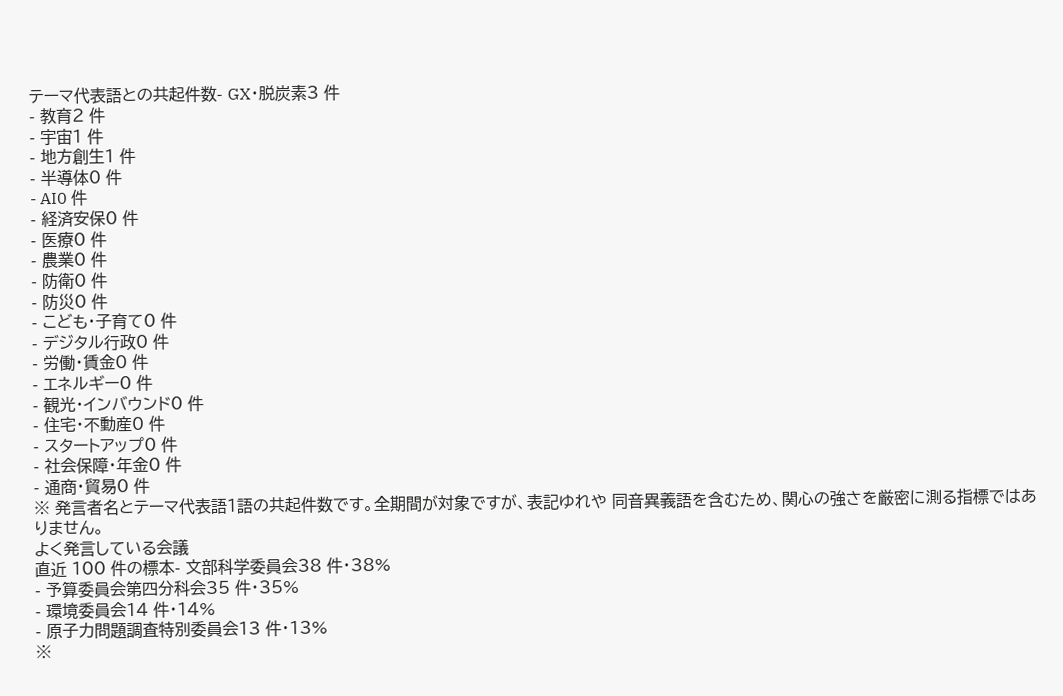テーマ代表語との共起件数- GX・脱炭素3 件
- 教育2 件
- 宇宙1 件
- 地方創生1 件
- 半導体0 件
- AI0 件
- 経済安保0 件
- 医療0 件
- 農業0 件
- 防衛0 件
- 防災0 件
- こども・子育て0 件
- デジタル行政0 件
- 労働・賃金0 件
- エネルギー0 件
- 観光・インバウンド0 件
- 住宅・不動産0 件
- スタートアップ0 件
- 社会保障・年金0 件
- 通商・貿易0 件
※ 発言者名とテーマ代表語1語の共起件数です。全期間が対象ですが、表記ゆれや 同音異義語を含むため、関心の強さを厳密に測る指標ではありません。
よく発言している会議
直近 100 件の標本- 文部科学委員会38 件・38%
- 予算委員会第四分科会35 件・35%
- 環境委員会14 件・14%
- 原子力問題調査特別委員会13 件・13%
※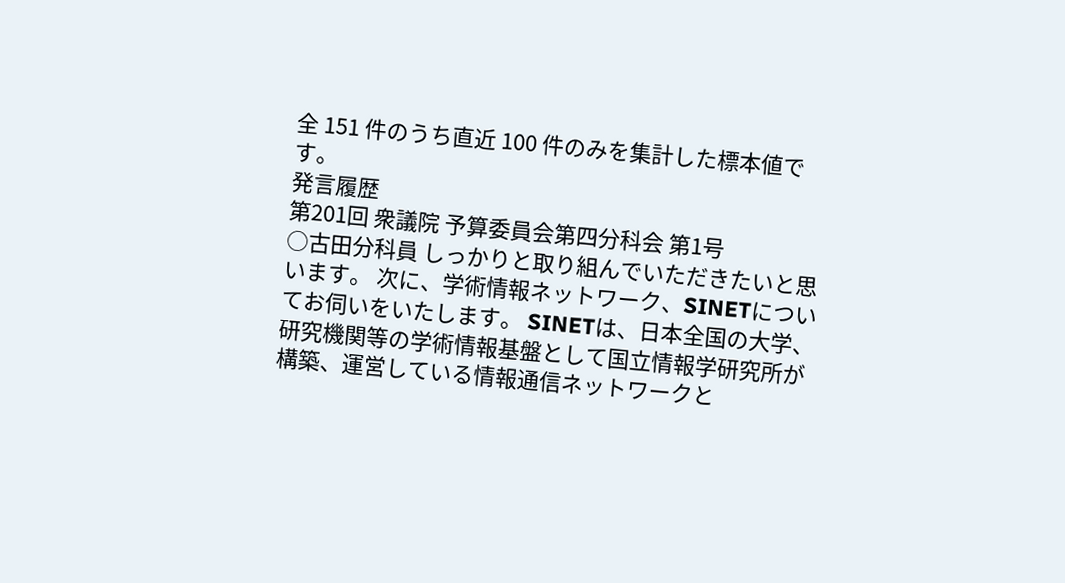全 151 件のうち直近 100 件のみを集計した標本値です。
発言履歴
第201回 衆議院 予算委員会第四分科会 第1号
○古田分科員 しっかりと取り組んでいただきたいと思います。 次に、学術情報ネットワーク、SINETについてお伺いをいたします。 SINETは、日本全国の大学、研究機関等の学術情報基盤として国立情報学研究所が構築、運営している情報通信ネットワークと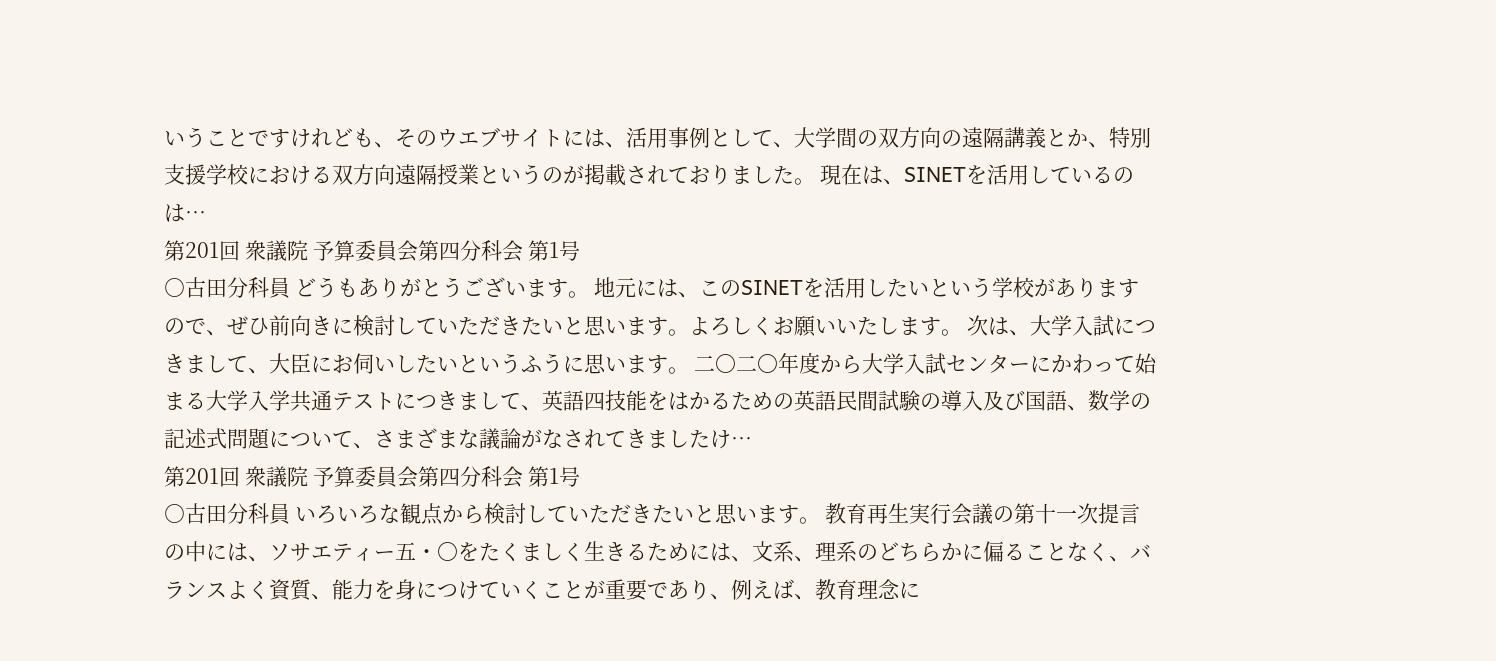いうことですけれども、そのウエブサイトには、活用事例として、大学間の双方向の遠隔講義とか、特別支援学校における双方向遠隔授業というのが掲載されておりました。 現在は、SINETを活用しているのは…
第201回 衆議院 予算委員会第四分科会 第1号
○古田分科員 どうもありがとうございます。 地元には、このSINETを活用したいという学校がありますので、ぜひ前向きに検討していただきたいと思います。よろしくお願いいたします。 次は、大学入試につきまして、大臣にお伺いしたいというふうに思います。 二〇二〇年度から大学入試センターにかわって始まる大学入学共通テストにつきまして、英語四技能をはかるための英語民間試験の導入及び国語、数学の記述式問題について、さまざまな議論がなされてきましたけ…
第201回 衆議院 予算委員会第四分科会 第1号
○古田分科員 いろいろな観点から検討していただきたいと思います。 教育再生実行会議の第十一次提言の中には、ソサエティー五・〇をたくましく生きるためには、文系、理系のどちらかに偏ることなく、バランスよく資質、能力を身につけていくことが重要であり、例えば、教育理念に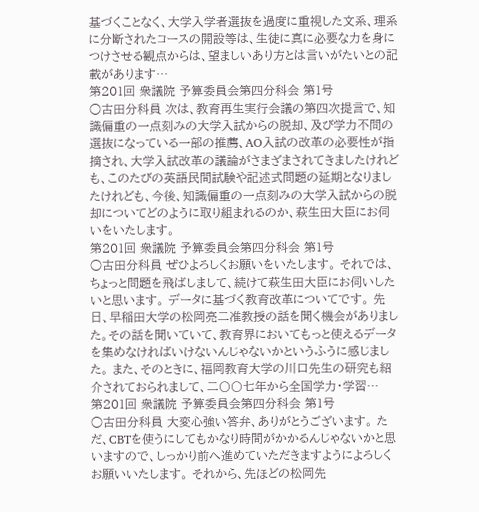基づくことなく、大学入学者選抜を過度に重視した文系、理系に分断されたコースの開設等は、生徒に真に必要な力を身につけさせる観点からは、望ましいあり方とは言いがたいとの記載があります…
第201回 衆議院 予算委員会第四分科会 第1号
○古田分科員 次は、教育再生実行会議の第四次提言で、知識偏重の一点刻みの大学入試からの脱却、及び学力不問の選抜になっている一部の推薦、AO入試の改革の必要性が指摘され、大学入試改革の議論がさまざまされてきましたけれども、このたびの英語民間試験や記述式問題の延期となりましたけれども、今後、知識偏重の一点刻みの大学入試からの脱却についてどのように取り組まれるのか、萩生田大臣にお伺いをいたします。
第201回 衆議院 予算委員会第四分科会 第1号
○古田分科員 ぜひよろしくお願いをいたします。 それでは、ちょっと問題を飛ばしまして、続けて萩生田大臣にお伺いしたいと思います。 データに基づく教育改革についてです。 先日、早稲田大学の松岡亮二准教授の話を聞く機会がありました。その話を聞いていて、教育界においてもっと使えるデータを集めなければいけないんじゃないかというふうに感じました。 また、そのときに、福岡教育大学の川口先生の研究も紹介されておられまして、二〇〇七年から全国学力・学習…
第201回 衆議院 予算委員会第四分科会 第1号
○古田分科員 大変心強い答弁、ありがとうございます。 ただ、CBTを使うにしてもかなり時間がかかるんじゃないかと思いますので、しっかり前へ進めていただきますようによろしくお願いいたします。 それから、先ほどの松岡先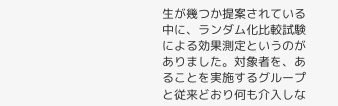生が幾つか提案されている中に、ランダム化比較試験による効果測定というのがありました。対象者を、あることを実施するグループと従来どおり何も介入しな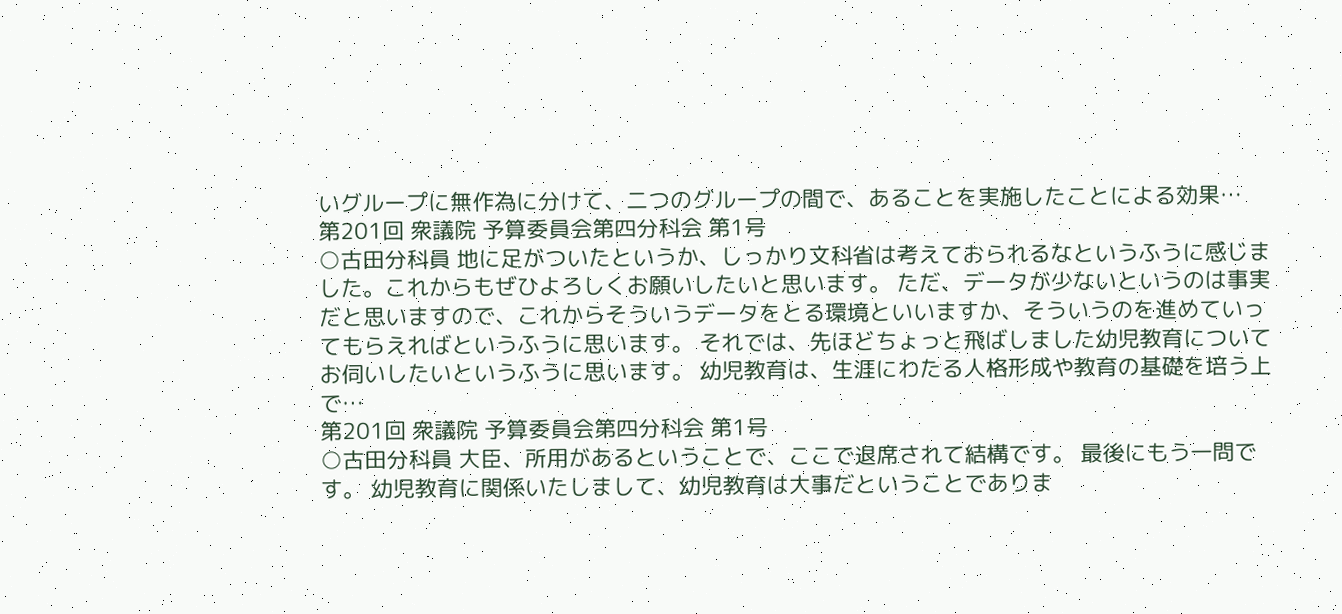いグループに無作為に分けて、二つのグループの間で、あることを実施したことによる効果…
第201回 衆議院 予算委員会第四分科会 第1号
○古田分科員 地に足がついたというか、しっかり文科省は考えておられるなというふうに感じました。これからもぜひよろしくお願いしたいと思います。 ただ、データが少ないというのは事実だと思いますので、これからそういうデータをとる環境といいますか、そういうのを進めていってもらえればというふうに思います。 それでは、先ほどちょっと飛ばしました幼児教育についてお伺いしたいというふうに思います。 幼児教育は、生涯にわたる人格形成や教育の基礎を培う上で…
第201回 衆議院 予算委員会第四分科会 第1号
○古田分科員 大臣、所用があるということで、ここで退席されて結構です。 最後にもう一問です。 幼児教育に関係いたしまして、幼児教育は大事だということでありま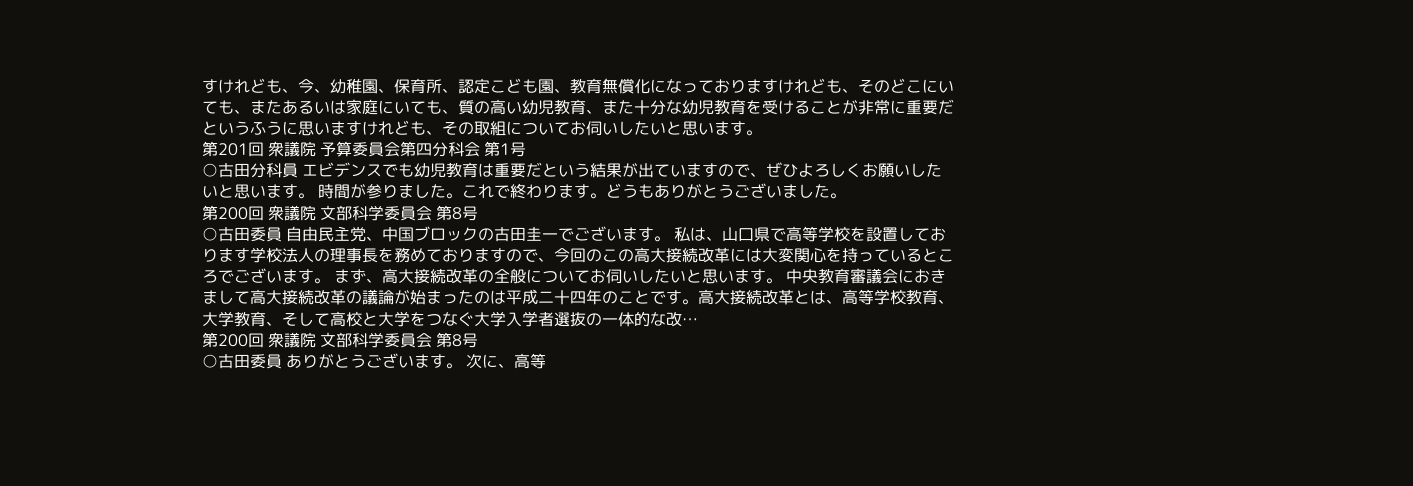すけれども、今、幼稚園、保育所、認定こども園、教育無償化になっておりますけれども、そのどこにいても、またあるいは家庭にいても、質の高い幼児教育、また十分な幼児教育を受けることが非常に重要だというふうに思いますけれども、その取組についてお伺いしたいと思います。
第201回 衆議院 予算委員会第四分科会 第1号
○古田分科員 エビデンスでも幼児教育は重要だという結果が出ていますので、ぜひよろしくお願いしたいと思います。 時間が参りました。これで終わります。どうもありがとうございました。
第200回 衆議院 文部科学委員会 第8号
○古田委員 自由民主党、中国ブロックの古田圭一でございます。 私は、山口県で高等学校を設置しております学校法人の理事長を務めておりますので、今回のこの高大接続改革には大変関心を持っているところでございます。 まず、高大接続改革の全般についてお伺いしたいと思います。 中央教育審議会におきまして高大接続改革の議論が始まったのは平成二十四年のことです。高大接続改革とは、高等学校教育、大学教育、そして高校と大学をつなぐ大学入学者選抜の一体的な改…
第200回 衆議院 文部科学委員会 第8号
○古田委員 ありがとうございます。 次に、高等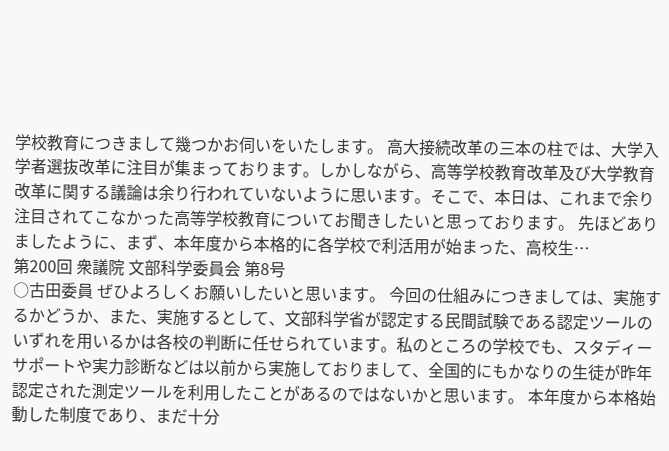学校教育につきまして幾つかお伺いをいたします。 高大接続改革の三本の柱では、大学入学者選抜改革に注目が集まっております。しかしながら、高等学校教育改革及び大学教育改革に関する議論は余り行われていないように思います。そこで、本日は、これまで余り注目されてこなかった高等学校教育についてお聞きしたいと思っております。 先ほどありましたように、まず、本年度から本格的に各学校で利活用が始まった、高校生…
第200回 衆議院 文部科学委員会 第8号
○古田委員 ぜひよろしくお願いしたいと思います。 今回の仕組みにつきましては、実施するかどうか、また、実施するとして、文部科学省が認定する民間試験である認定ツールのいずれを用いるかは各校の判断に任せられています。私のところの学校でも、スタディーサポートや実力診断などは以前から実施しておりまして、全国的にもかなりの生徒が昨年認定された測定ツールを利用したことがあるのではないかと思います。 本年度から本格始動した制度であり、まだ十分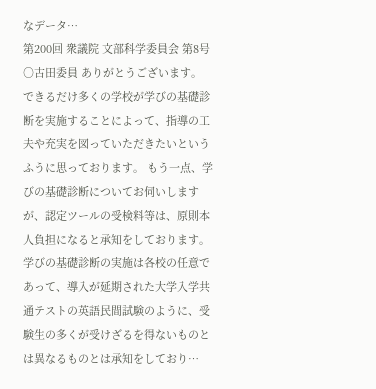なデータ…
第200回 衆議院 文部科学委員会 第8号
○古田委員 ありがとうございます。 できるだけ多くの学校が学びの基礎診断を実施することによって、指導の工夫や充実を図っていただきたいというふうに思っております。 もう一点、学びの基礎診断についてお伺いしますが、認定ツールの受検料等は、原則本人負担になると承知をしております。学びの基礎診断の実施は各校の任意であって、導入が延期された大学入学共通テストの英語民間試験のように、受験生の多くが受けざるを得ないものとは異なるものとは承知をしており…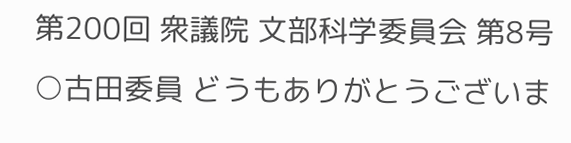第200回 衆議院 文部科学委員会 第8号
○古田委員 どうもありがとうございま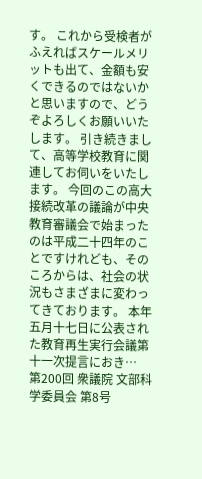す。 これから受検者がふえればスケールメリットも出て、金額も安くできるのではないかと思いますので、どうぞよろしくお願いいたします。 引き続きまして、高等学校教育に関連してお伺いをいたします。 今回のこの高大接続改革の議論が中央教育審議会で始まったのは平成二十四年のことですけれども、そのころからは、社会の状況もさまざまに変わってきております。 本年五月十七日に公表された教育再生実行会議第十一次提言におき…
第200回 衆議院 文部科学委員会 第8号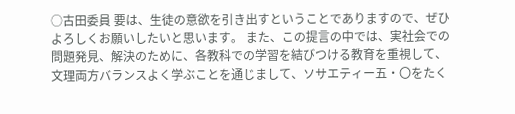○古田委員 要は、生徒の意欲を引き出すということでありますので、ぜひよろしくお願いしたいと思います。 また、この提言の中では、実社会での問題発見、解決のために、各教科での学習を結びつける教育を重視して、文理両方バランスよく学ぶことを通じまして、ソサエティー五・〇をたく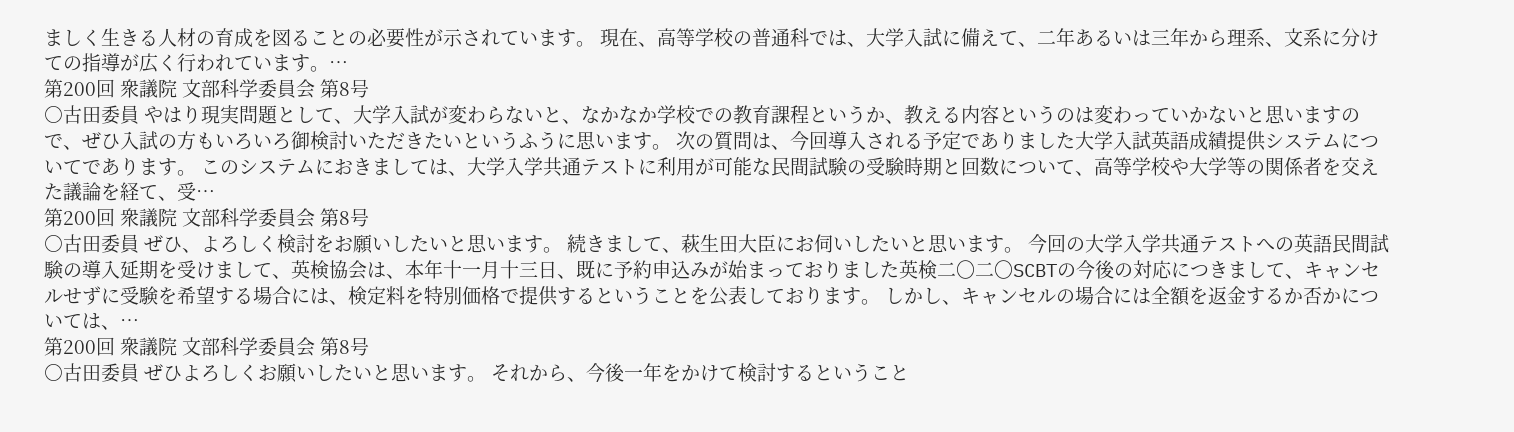ましく生きる人材の育成を図ることの必要性が示されています。 現在、高等学校の普通科では、大学入試に備えて、二年あるいは三年から理系、文系に分けての指導が広く行われています。…
第200回 衆議院 文部科学委員会 第8号
○古田委員 やはり現実問題として、大学入試が変わらないと、なかなか学校での教育課程というか、教える内容というのは変わっていかないと思いますので、ぜひ入試の方もいろいろ御検討いただきたいというふうに思います。 次の質問は、今回導入される予定でありました大学入試英語成績提供システムについてであります。 このシステムにおきましては、大学入学共通テストに利用が可能な民間試験の受験時期と回数について、高等学校や大学等の関係者を交えた議論を経て、受…
第200回 衆議院 文部科学委員会 第8号
○古田委員 ぜひ、よろしく検討をお願いしたいと思います。 続きまして、萩生田大臣にお伺いしたいと思います。 今回の大学入学共通テストへの英語民間試験の導入延期を受けまして、英検協会は、本年十一月十三日、既に予約申込みが始まっておりました英検二〇二〇SCBTの今後の対応につきまして、キャンセルせずに受験を希望する場合には、検定料を特別価格で提供するということを公表しております。 しかし、キャンセルの場合には全額を返金するか否かについては、…
第200回 衆議院 文部科学委員会 第8号
○古田委員 ぜひよろしくお願いしたいと思います。 それから、今後一年をかけて検討するということ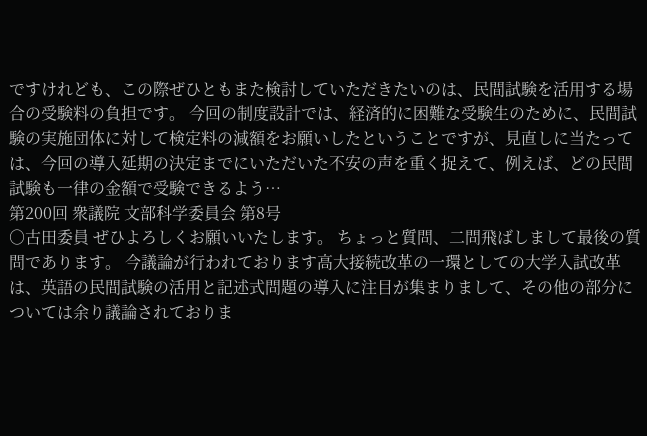ですけれども、この際ぜひともまた検討していただきたいのは、民間試験を活用する場合の受験料の負担です。 今回の制度設計では、経済的に困難な受験生のために、民間試験の実施団体に対して検定料の減額をお願いしたということですが、見直しに当たっては、今回の導入延期の決定までにいただいた不安の声を重く捉えて、例えば、どの民間試験も一律の金額で受験できるよう…
第200回 衆議院 文部科学委員会 第8号
○古田委員 ぜひよろしくお願いいたします。 ちょっと質問、二問飛ばしまして最後の質問であります。 今議論が行われております高大接続改革の一環としての大学入試改革は、英語の民間試験の活用と記述式問題の導入に注目が集まりまして、その他の部分については余り議論されておりま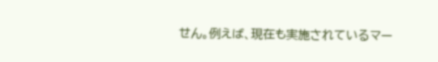せん。例えば、現在も実施されているマー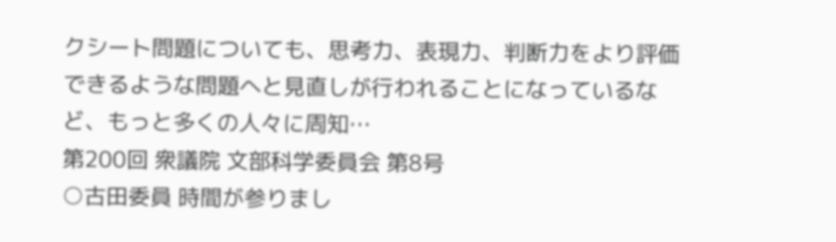クシート問題についても、思考力、表現力、判断力をより評価できるような問題へと見直しが行われることになっているなど、もっと多くの人々に周知…
第200回 衆議院 文部科学委員会 第8号
○古田委員 時間が参りまし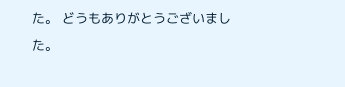た。 どうもありがとうございました。